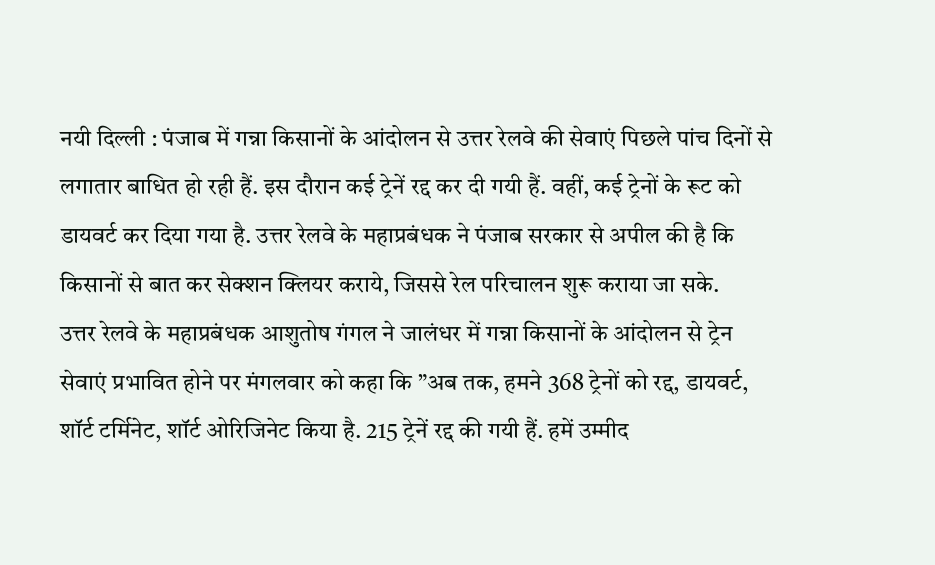नयी दिल्ली : पंजाब में गन्ना किसानों के आंदोलन से उत्तर रेलवे की सेवाएं पिछले पांच दिनों से लगातार बाधित हो रही हैं. इस दौरान कई ट्रेनें रद्द कर दी गयी हैं. वहीं, कई ट्रेनों के रूट को डायवर्ट कर दिया गया है. उत्तर रेलवे के महाप्रबंधक ने पंजाब सरकार से अपील की है कि किसानों से बात कर सेक्शन क्लियर कराये, जिससे रेल परिचालन शुरू कराया जा सके.
उत्तर रेलवे के महाप्रबंधक आशुतोष गंगल ने जालंधर में गन्ना किसानों के आंदोलन से ट्रेन सेवाएं प्रभावित होने पर मंगलवार को कहा कि ”अब तक, हमने 368 ट्रेनों को रद्द, डायवर्ट, शॉर्ट टर्मिनेट, शॉर्ट ओरिजिनेट किया है. 215 ट्रेनें रद्द की गयी हैं. हमें उम्मीद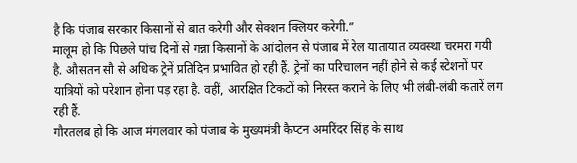है कि पंजाब सरकार किसानों से बात करेगी और सेक्शन क्लियर करेगी.”
मालूम हो कि पिछले पांच दिनों से गन्ना किसानों के आंदोलन से पंजाब में रेल यातायात व्यवस्था चरमरा गयी है. औसतन सौ से अधिक ट्रेनें प्रतिदिन प्रभावित हो रही हैं. ट्रेनों का परिचालन नहीं होने से कई स्टेशनों पर यात्रियों को परेशान होना पड़ रहा है. वहीं, आरक्षित टिकटों को निरस्त कराने के लिए भी लंबी-लंबी कतारें लग रही हैं.
गौरतलब हो कि आज मंगलवार को पंजाब के मुख्यमंत्री कैप्टन अमरिंदर सिंह के साथ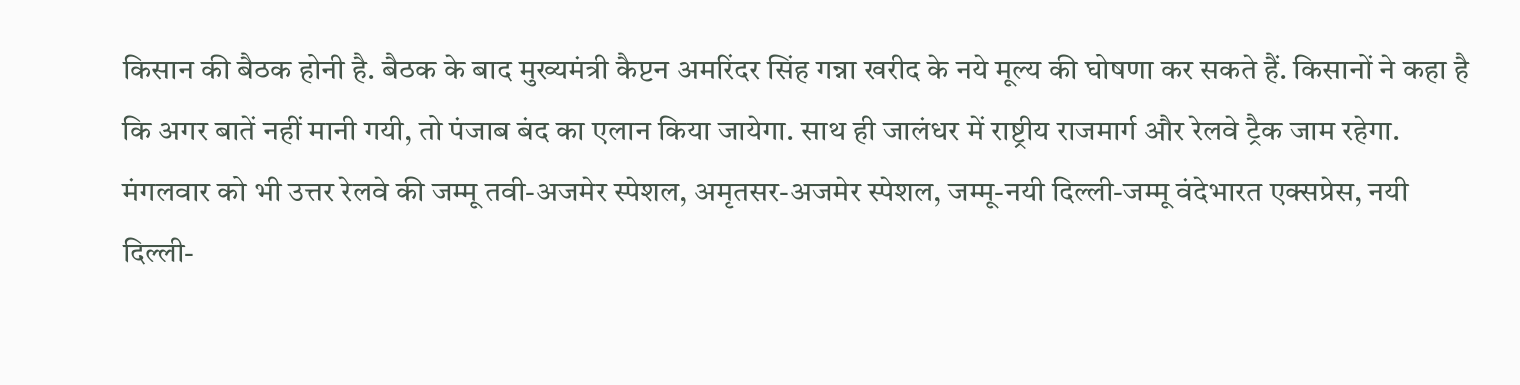किसान की बैठक होनी है. बैठक के बाद मुख्यमंत्री कैप्टन अमरिंदर सिंह गन्ना खरीद के नये मूल्य की घोषणा कर सकते हैं. किसानों ने कहा है कि अगर बातें नहीं मानी गयी, तो पंजाब बंद का एलान किया जायेगा. साथ ही जालंधर में राष्ट्रीय राजमार्ग और रेलवे ट्रैक जाम रहेगा.
मंगलवार को भी उत्तर रेलवे की जम्मू तवी-अजमेर स्पेशल, अमृतसर-अजमेर स्पेशल, जम्मू-नयी दिल्ली-जम्मू वंदेभारत एक्सप्रेस, नयी दिल्ली-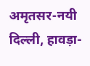अमृतसर-नयी दिल्ली, हावड़ा-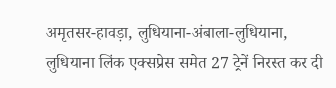अमृतसर-हावड़ा, लुधियाना-अंबाला-लुधियाना, लुधियाना लिंक एक्सप्रेस समेत 27 ट्रेनें निरस्त कर दी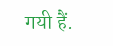गयी हैं.